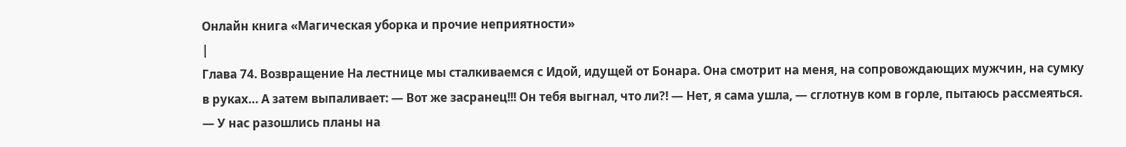Онлайн книга «Магическая уборка и прочие неприятности»
|
Глава 74. Возвращение На лестнице мы сталкиваемся с Идой, идущей от Бонара. Она смотрит на меня, на сопровождающих мужчин, на сумку в руках… А затем выпаливает: — Вот же засранец!!! Он тебя выгнал, что ли?! — Нет, я сама ушла, — сглотнув ком в горле, пытаюсь рассмеяться. — У нас разошлись планы на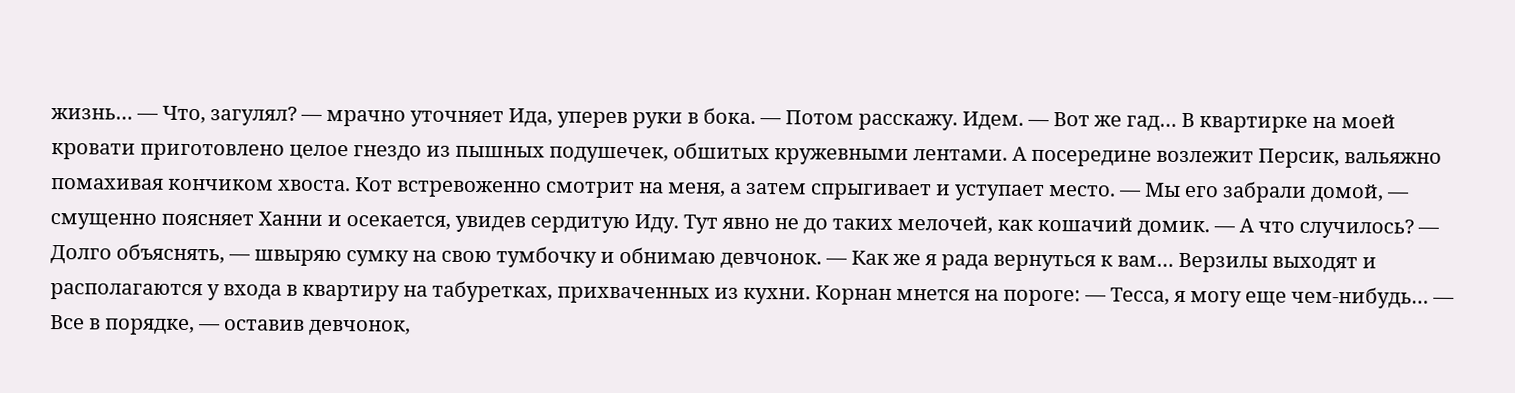жизнь… — Что, загулял? — мрачно уточняет Ида, уперев руки в бока. — Потом расскажу. Идем. — Вот же гад… В квартирке на моей кровати приготовлено целое гнездо из пышных подушечек, обшитых кружевными лентами. А посередине возлежит Персик, вальяжно помахивая кончиком хвоста. Кот встревоженно смотрит на меня, а затем спрыгивает и уступает место. — Мы его забрали домой, — смущенно поясняет Ханни и осекается, увидев сердитую Иду. Тут явно не до таких мелочей, как кошачий домик. — А что случилось? — Долго объяснять, — швыряю сумку на свою тумбочку и обнимаю девчонок. — Как же я рада вернуться к вам… Верзилы выходят и располагаются у входа в квартиру на табуретках, прихваченных из кухни. Корнан мнется на пороге: — Тесса, я могу еще чем-нибудь… — Все в порядке, — оставив девчонок,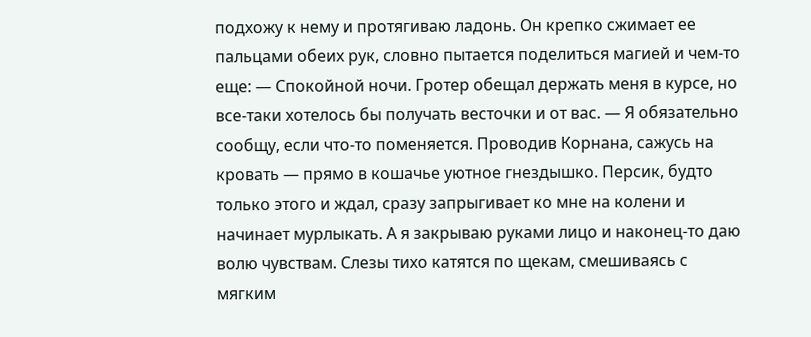подхожу к нему и протягиваю ладонь. Он крепко сжимает ее пальцами обеих рук, словно пытается поделиться магией и чем-то еще: — Спокойной ночи. Гротер обещал держать меня в курсе, но все-таки хотелось бы получать весточки и от вас. — Я обязательно сообщу, если что-то поменяется. Проводив Корнана, сажусь на кровать — прямо в кошачье уютное гнездышко. Персик, будто только этого и ждал, сразу запрыгивает ко мне на колени и начинает мурлыкать. А я закрываю руками лицо и наконец-то даю волю чувствам. Слезы тихо катятся по щекам, смешиваясь с мягким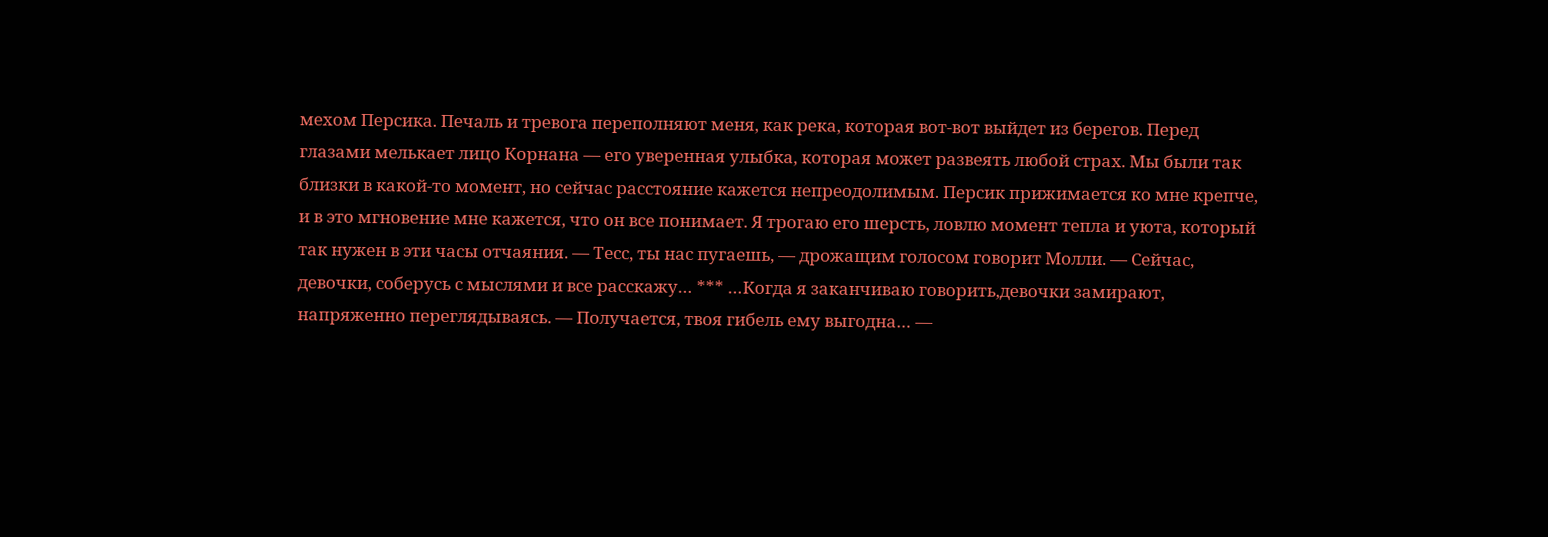мехом Персика. Печаль и тревога переполняют меня, как река, которая вот-вот выйдет из берегов. Перед глазами мелькает лицо Корнана — его уверенная улыбка, которая может развеять любой страх. Мы были так близки в какой-то момент, но сейчас расстояние кажется непреодолимым. Персик прижимается ко мне крепче, и в это мгновение мне кажется, что он все понимает. Я трогаю его шерсть, ловлю момент тепла и уюта, который так нужен в эти часы отчаяния. — Тесс, ты нас пугаешь, — дрожащим голосом говорит Молли. — Сейчас, девочки, соберусь с мыслями и все расскажу… *** …Когда я заканчиваю говорить,девочки замирают, напряженно переглядываясь. — Получается, твоя гибель ему выгодна… —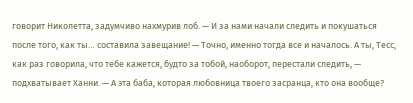говорит Николетта, задумчиво нахмурив лоб. — И за нами начали следить и покушаться после того, как ты… составила завещание! — Точно, именно тогда все и началось. А ты, Тесс, как раз говорила, что тебе кажется, будто за тобой, наоборот, перестали следить, — подхватывает Ханни. — А эта баба, которая любовница твоего засранца, кто она вообще?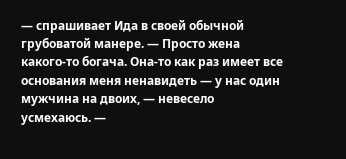— спрашивает Ида в своей обычной грубоватой манере. — Просто жена какого-то богача. Она-то как раз имеет все основания меня ненавидеть — у нас один мужчина на двоих, — невесело усмехаюсь. —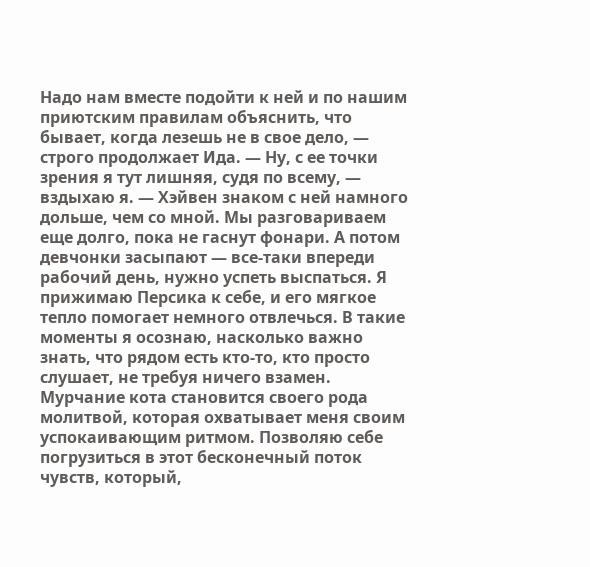Надо нам вместе подойти к ней и по нашим приютским правилам объяснить, что бывает, когда лезешь не в свое дело, — строго продолжает Ида. — Ну, с ее точки зрения я тут лишняя, судя по всему, — вздыхаю я. — Хэйвен знаком с ней намного дольше, чем со мной. Мы разговариваем еще долго, пока не гаснут фонари. А потом девчонки засыпают — все-таки впереди рабочий день, нужно успеть выспаться. Я прижимаю Персика к себе, и его мягкое тепло помогает немного отвлечься. В такие моменты я осознаю, насколько важно знать, что рядом есть кто-то, кто просто слушает, не требуя ничего взамен. Мурчание кота становится своего рода молитвой, которая охватывает меня своим успокаивающим ритмом. Позволяю себе погрузиться в этот бесконечный поток чувств, который,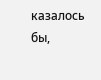казалось бы,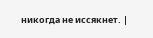никогда не иссякнет. |